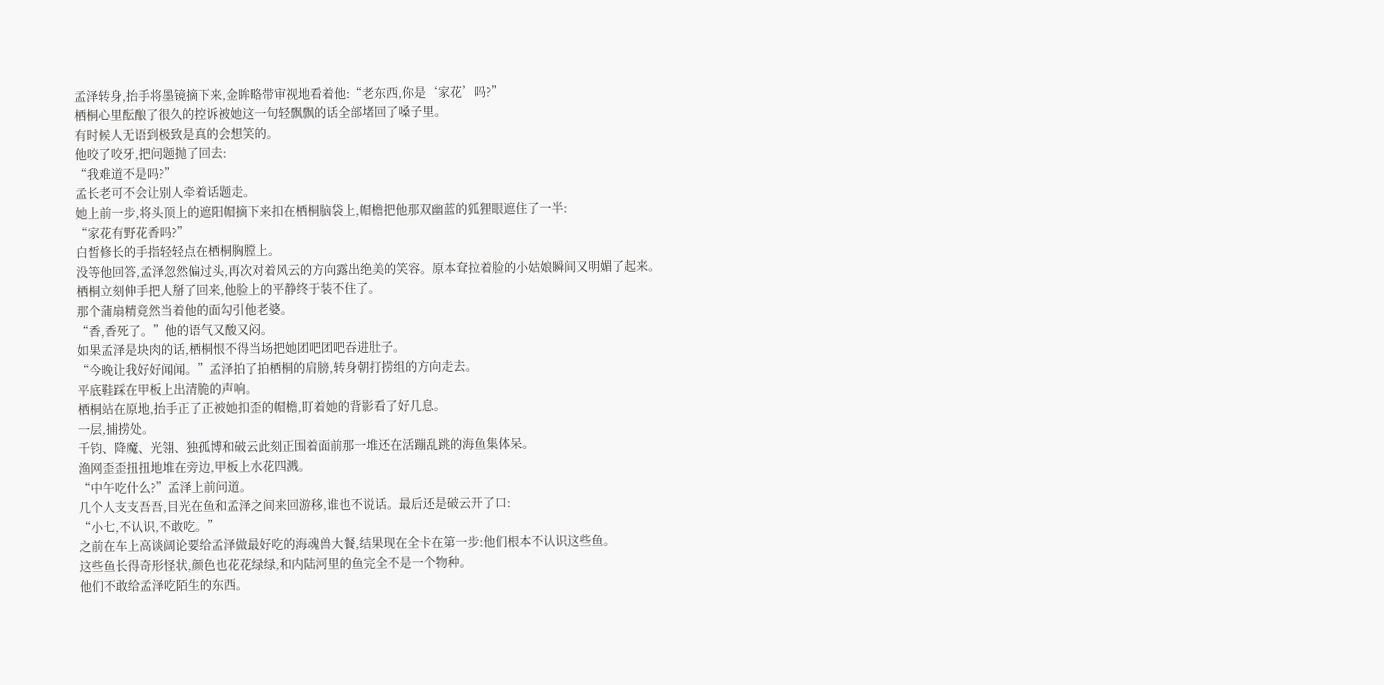孟泽转身,抬手将墨镜摘下来,金眸略带审视地看着他:“老东西,你是‘家花’吗?”
栖桐心里酝酿了很久的控诉被她这一句轻飘飘的话全部堵回了嗓子里。
有时候人无语到极致是真的会想笑的。
他咬了咬牙,把问题抛了回去:
“我难道不是吗?”
孟长老可不会让别人牵着话题走。
她上前一步,将头顶上的遮阳帽摘下来扣在栖桐脑袋上,帽檐把他那双幽蓝的狐狸眼遮住了一半:
“家花有野花香吗?”
白皙修长的手指轻轻点在栖桐胸膛上。
没等他回答,孟泽忽然偏过头,再次对着风云的方向露出绝美的笑容。原本耷拉着脸的小姑娘瞬间又明媚了起来。
栖桐立刻伸手把人掰了回来,他脸上的平静终于装不住了。
那个蒲扇精竟然当着他的面勾引他老婆。
“香,香死了。”他的语气又酸又闷。
如果孟泽是块肉的话,栖桐恨不得当场把她团吧团吧吞进肚子。
“今晚让我好好闻闻。”孟泽拍了拍栖桐的肩膀,转身朝打捞组的方向走去。
平底鞋踩在甲板上出清脆的声响。
栖桐站在原地,抬手正了正被她扣歪的帽檐,盯着她的背影看了好几息。
一层,捕捞处。
千钧、降魔、光翎、独孤博和破云此刻正围着面前那一堆还在活蹦乱跳的海鱼集体呆。
渔网歪歪扭扭地堆在旁边,甲板上水花四溅。
“中午吃什么?”孟泽上前问道。
几个人支支吾吾,目光在鱼和孟泽之间来回游移,谁也不说话。最后还是破云开了口:
“小七,不认识,不敢吃。”
之前在车上高谈阔论要给孟泽做最好吃的海魂兽大餐,结果现在全卡在第一步:他们根本不认识这些鱼。
这些鱼长得奇形怪状,颜色也花花绿绿,和内陆河里的鱼完全不是一个物种。
他们不敢给孟泽吃陌生的东西。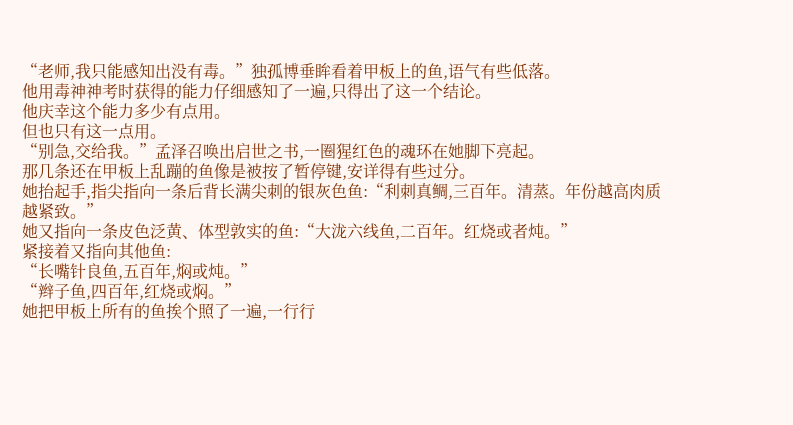“老师,我只能感知出没有毒。”独孤博垂眸看着甲板上的鱼,语气有些低落。
他用毒神神考时获得的能力仔细感知了一遍,只得出了这一个结论。
他庆幸这个能力多少有点用。
但也只有这一点用。
“别急,交给我。”孟泽召唤出启世之书,一圈猩红色的魂环在她脚下亮起。
那几条还在甲板上乱蹦的鱼像是被按了暂停键,安详得有些过分。
她抬起手,指尖指向一条后背长满尖刺的银灰色鱼:“利刺真鲷,三百年。清蒸。年份越高肉质越紧致。”
她又指向一条皮色泛黄、体型敦实的鱼:“大泷六线鱼,二百年。红烧或者炖。”
紧接着又指向其他鱼:
“长嘴针良鱼,五百年,焖或炖。”
“辫子鱼,四百年,红烧或焖。”
她把甲板上所有的鱼挨个照了一遍,一行行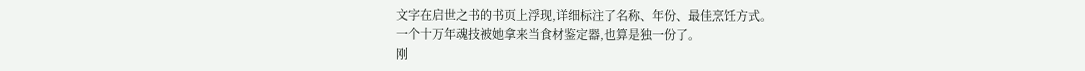文字在启世之书的书页上浮现,详细标注了名称、年份、最佳烹饪方式。
一个十万年魂技被她拿来当食材鉴定器,也算是独一份了。
刚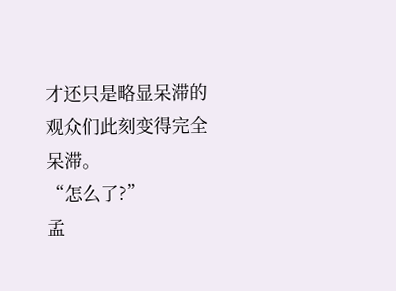才还只是略显呆滞的观众们此刻变得完全呆滞。
“怎么了?”
孟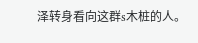泽转身看向这群s木桩的人。